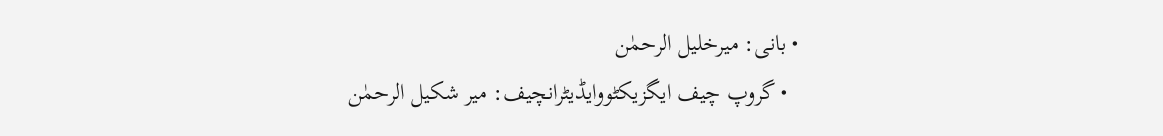• بانی: میرخلیل الرحمٰن
  • گروپ چیف ایگزیکٹووایڈیٹرانچیف: میر شکیل الرحمٰن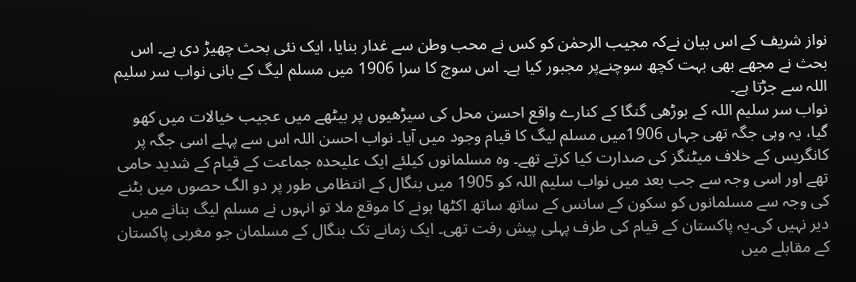نواز شریف کے اس بیان نےکہ مجیب الرحمٰن کو کس نے محب وطن سے غدار بنایا، ایک نئی بحث چھیڑ دی ہے۔ اس بحث نے مجھے بھی بہت کچھ سوچنےپر مجبور کیا ہے۔ اس سوچ کا سرا 1906 میں مسلم لیگ کے بانی نواب سر سلیم اللہ سے جڑتا ہے۔
نواب سر سلیم اللہ کے بوڑھی گنگا کے کنارے واقع احسن محل کی سیڑھیوں پر بیٹھے میں عجیب خیالات میں کھو گیا، یہ وہی جگہ تھی جہاں 1906میں مسلم لیگ کا قیام وجود میں آیا۔ نواب احسن اللہ اس سے پہلے اسی جگہ پر کانگریس کے خلاف میٹنگز کی صدارت کیا کرتے تھے۔ وہ مسلمانوں کیلئے ایک علیحدہ جماعت کے قیام کے شدید حامی تھے اور اسی وجہ سے جب بعد میں نواب سلیم اللہ کو 1905 میں بنگال کے انتظامی طور پر دو الگ حصوں میں بٹنے کی وجہ سے مسلمانوں کو سکون کے سانس کے ساتھ ساتھ اکٹھا ہونے کا موقع ملا تو انہوں نے مسلم لیگ بنانے میں دیر نہیں کی۔یہ پاکستان کے قیام کی طرف پہلی پیش رفت تھی۔ ایک زمانے تک بنگال کے مسلمان جو مغربی پاکستان کے مقابلے میں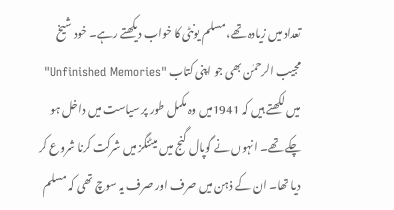تعداد میں زیادہ تھے، مسلم یونٹی کا خواب دیکھتے رہے۔ خود شیخ مجیب الرحمٰن بھی جو اپنی کتاب "Unfinished Memories" میں لکھتے ہیں کہ 1941میں وہ مکمل طور پر سیاست میں داخل ہو چکے تھے۔ انہوں نے گوپال گنج میں میٹنگز میں شرکت کرنا شروع کر دیا تھا۔ ان کے ذہن میں صرف اور صرف یہ سوچ تھی کہ مسلم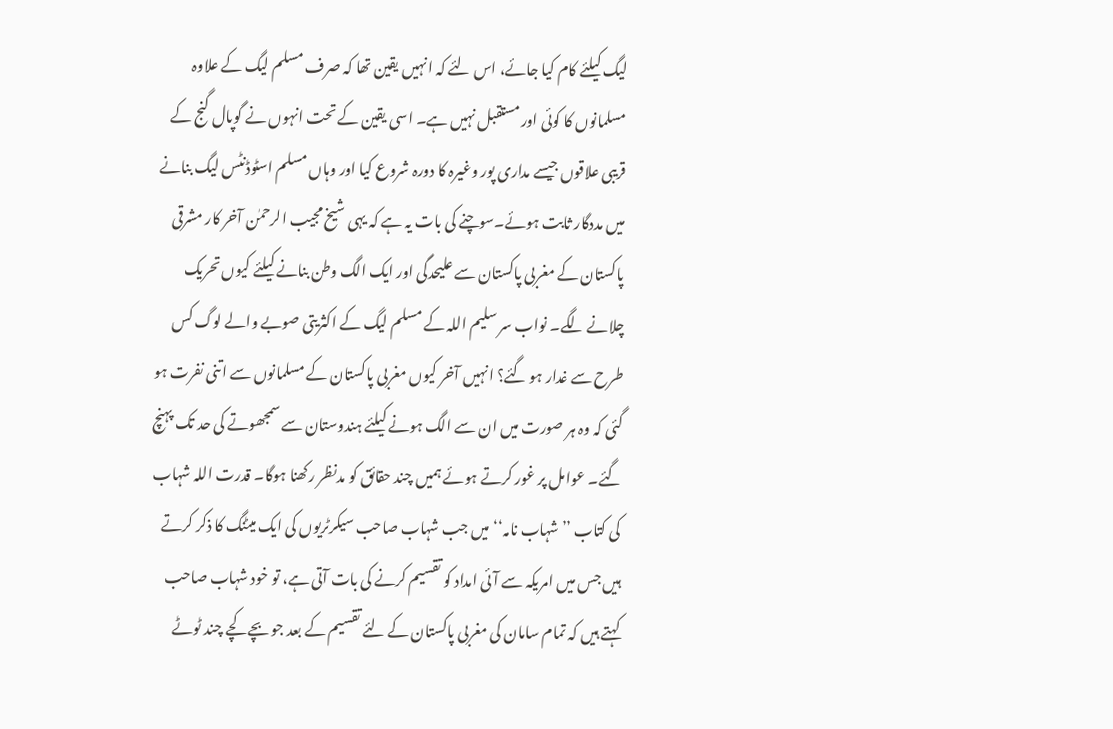لیگ کیلئے کام کیا جائے، اس لئے کہ انہیں یقین تھا کہ صرف مسلم لیگ کے علاوہ مسلمانوں کا کوئی اور مستقبل نہیں ہے۔ اسی یقین کے تحت انہوں نے گوپال گنج کے قریبی علاقوں جیسے مداری پور وغیرہ کا دورہ شروع کیا اور وہاں مسلم اسٹوڈنٹس لیگ بنانے میں مددگار ثابت ہوئے۔سوچنے کی بات یہ ہے کہ یہی شیخ مجیب الرحمٰن آخر کار مشرقی پاکستان کے مغربی پاکستان سے علیحدگی اور ایک الگ وطن بنانے کیلئے کیوں تحریک چلانے لگے۔ نواب سر سلیم اللہ کے مسلم لیگ کے اکثریتی صوبے والے لوگ کس طرح سے غدار ہو گئے؟ انہیں آخر کیوں مغربی پاکستان کے مسلمانوں سے اتنی نفرت ہو گئی کہ وہ ہر صورت میں ان سے الگ ہونے کیلئے ہندوستان سے سمجھوتے کی حد تک پہنچ گئے۔ عوامل پر غور کرتے ہوئے ہمیں چند حقائق کو مدنظر رکھنا ہوگا۔ قدرت اللہ شہاب کی کتاب ’’شہاب نامہ‘‘ میں جب شہاب صاحب سیکرٹریوں کی ایک میٹنگ کا ذکر کرتے ہیں جس میں امریکہ سے آئی امداد کو تقسیم کرنے کی بات آتی ہے، تو خود شہاب صاحب کہتے ہیں کہ تمام سامان کی مغربی پاکستان کے لئے تقسیم کے بعد جو بچے کچے چند ٹوٹے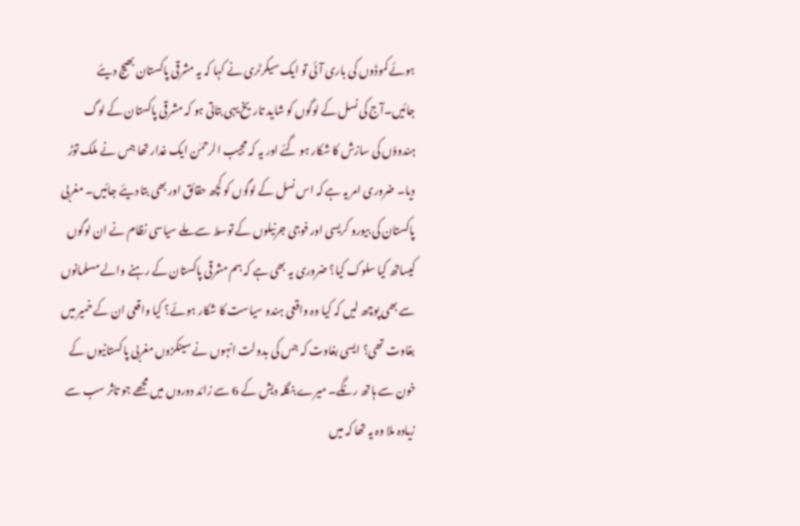ہوئے کموڈوں کی باری آئی تو ایک سیکرٹری نے کہا کہ یہ مشرقی پاکستان بھیج دیئے جائیں۔آج کی نسل کے لوگوں کو شاید تاریخ یہی بتاتی ہو کہ مشرقی پاکستان کے لوگ ہندوؤں کی سازش کا شکار ہو گئے اور یہ کہ مجیب الرحمٰن ایک غدار تھا جس نے ملک توڑ دیا۔ ضروری امر یہ ہے کہ اس نسل کے لوگوں کو کچھ حقائق اور بھی بتا دیئے جائیں۔ مغربی پاکستان کی بیورو کریسی اور فوجی جرنیلوں کے توسط سے ملے سیاسی نظام نے ان لوگوں کیساتھ کیا سلوک کیا؟ ضروری یہ بھی ہے کہ ہم مشرقی پاکستان کے رہنے والے مسلمانوں سے بھی پوچھ لیں کہ کیا وہ واقعی ہندو سیاست کا شکار ہوئے؟ کیا واقعی ان کے خمیر میں بغاوت تھی؟ ایسی بغاوت کہ جس کی بدولت انہوں نے سینکڑوں مغربی پاکستانیوں کے خون سے ہاتھ رنگے۔ میرے بنگلہ دیش کے 6 سے زائد دوروں میں مجھے جو تاثر سب سے زیادہ ملا وہ یہ تھا کہ میں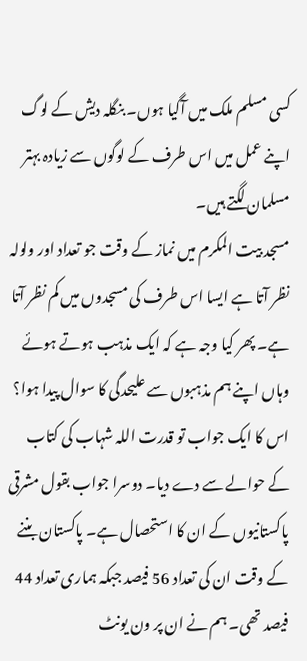کسی مسلم ملک میں آگیا ہوں۔ بنگلہ دیش کے لوگ اپنے عمل میں اس طرف کے لوگوں سے زیادہ بہتر مسلمان لگتے ہیں۔
مسجد بیت المکرم میں نماز کے وقت جو تعداد اور ولولہ نظر آتا ہے ایسا اس طرف کی مسجدوں میں کم نظر آتا ہے۔ پھر کیا وجہ ہے کہ ایک مذہب ہوتے ہوئے وہاں اپنے ہم مذہبوں سے علیحدگی کا سوال پیدا ہوا؟ اس کا ایک جواب تو قدرت اللہ شہاب کی کتاب کے حوالے سے دے دیا۔ دوسرا جواب بقول مشرقی پاکستانیوں کے ان کا استحصال ہے۔ پاکستان بننے کے وقت ان کی تعداد 56 فیصد جبکہ ہماری تعداد 44 فیصد تھی۔ ہم نے ان پر ون یونٹ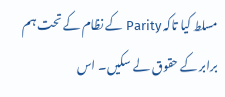مسلط کیا تاکہ Parity کے نظام کے تحت ہم برابر کے حقوق لے سکیں۔ اس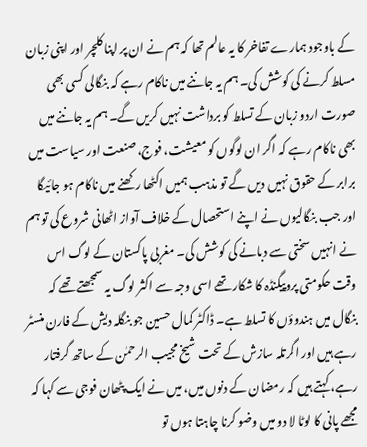کے باوجود ہمارے تفاخر کا یہ عالم تھا کہ ہم نے ان پر اپنا کلچر اور اپنی زبان مسلط کرنے کی کوشش کی۔ ہم یہ جاننے میں ناکام رہے کہ بنگالی کسی بھی صورت اردو زبان کے تسلط کو برداشت نہیں کریں گے۔ ہم یہ جاننے میں بھی ناکام رہے کہ اگر ان لوگوں کو معیشت، فوج، صنعت اور سیاست میں برابر کے حقوق نہیں دیں گے تو مذہب ہمیں اکٹھا رکھنے میں ناکام ہو جائیگا اور جب بنگالیوں نے اپنے استحصال کے خلاف آواز اٹھانی شروع کی تو ہم نے انہیں سختی سے دبانے کی کوشش کی۔ مغربی پاکستان کے لوگ اس وقت حکومتی پروپیگنڈہ کا شکار تھے اسی وجہ سے اکثر لوگ یہ سمجھتے تھے کہ بنگال میں ہندوؤں کا تسلط ہے۔ ڈاکٹر کمال حسین جو بنگلہ دیش کے فارن منسٹر رہے ہیں اور اگرتلہ سازش کے تحت شیخ مجیب الرحمٰن کے ساتھ گرفتار رہے، کہتے ہیں کہ رمضان کے دنوں میں، میں نے ایک پٹھان فوجی سے کہا کہ مجھے پانی کا لوٹا لا دو میں وضو کرنا چاہتا ہوں تو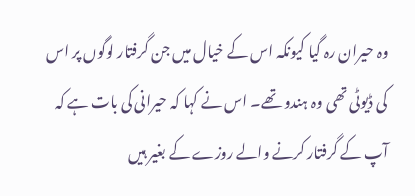وہ حیران رہ گیا کیونکہ اس کے خیال میں جن گرفتار لوگوں پر اس کی ڈیوٹی تھی وہ ہندو تھے۔ اس نے کہا کہ حیرانی کی بات ہے کہ آپ کے گرفتار کرنے والے روزے کے بغیر ہیں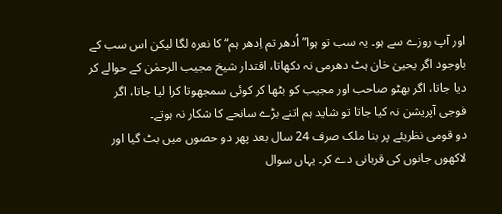اور آپ روزے سے ہو۔ یہ سب تو ہوا” اُدھر تم اِدھر ہم“ کا نعرہ لگا لیکن اس سب کے باوجود اگر یحییٰ خان ہٹ دھرمی نہ دکھاتا، اقتدار شیخ مجیب الرحمٰن کے حوالے کر دیا جاتا، اگر بھٹو صاحب اور مجیب کو بٹھا کر کوئی سمجھوتا کرا لیا جاتا، اگر فوجی آپریشن نہ کیا جاتا تو شاید ہم اتنے بڑے سانحے کا شکار نہ ہوتے۔
دو قومی نظریئے پر بنا ملک صرف 24 سال بعد پھر دو حصوں میں بٹ گیا اور لاکھوں جانوں کی قربانی دے کر۔ یہاں سوال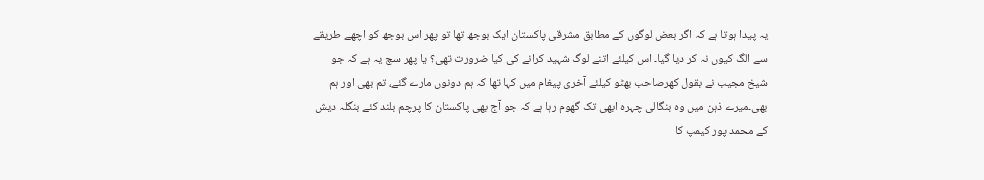یہ پیدا ہوتا ہے کہ اگر بعض لوگوں کے مطابق مشرقی پاکستان ایک بوجھ تھا تو پھر اس بوجھ کو اچھے طریقے سے الگ کیوں نہ کر دیا گیا۔ اس کیلئے اتنے لوگ شہید کرانے کی کیا ضرورت تھی؟ یا پھر سچ یہ ہے کہ جو شیخ مجیب نے بقول کھرصاحب بھٹو کیلئے آخری پیغام میں کہا تھا کہ ہم دونوں مارے گئے، تم بھی اور ہم بھی۔میرے ذہن میں وہ بنگالی چہرہ ابھی تک گھوم رہا ہے کہ جو آج بھی پاکستان کا پرچم بلند کئے بنگلہ دیش کے محمد پور کیمپ کا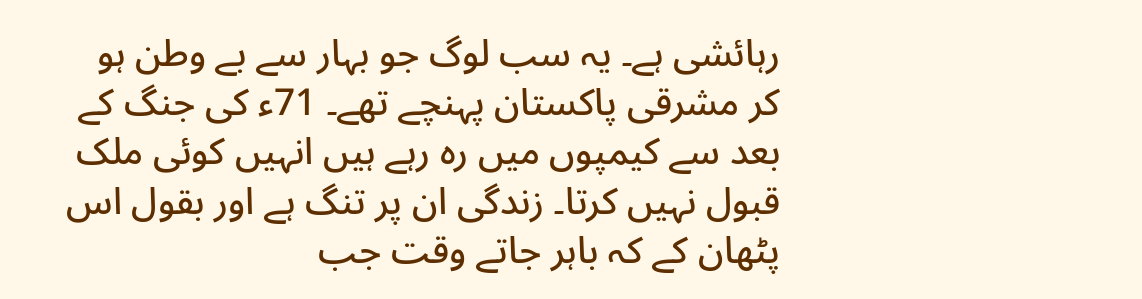رہائشی ہے۔ یہ سب لوگ جو بہار سے بے وطن ہو کر مشرقی پاکستان پہنچے تھے۔ 71ء کی جنگ کے بعد سے کیمپوں میں رہ رہے ہیں انہیں کوئی ملک قبول نہیں کرتا۔ زندگی ان پر تنگ ہے اور بقول اس پٹھان کے کہ باہر جاتے وقت جب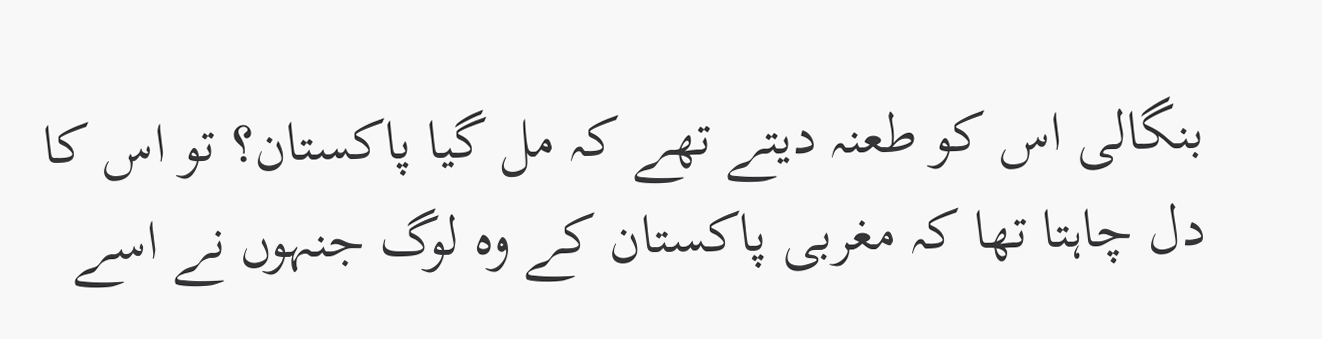بنگالی اس کو طعنہ دیتے تھے کہ مل گیا پاکستان؟ تو اس کا دل چاہتا تھا کہ مغربی پاکستان کے وہ لوگ جنہوں نے اسے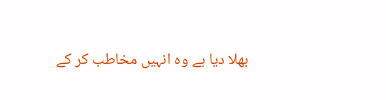بھلا دیا ہے وہ انہیں مخاطب کر کے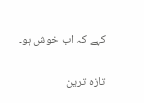کہے کہ اب خوش ہو۔

تازہ ترین